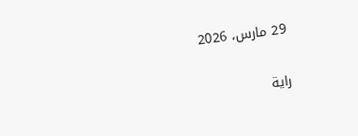29 مارس، 2026

راية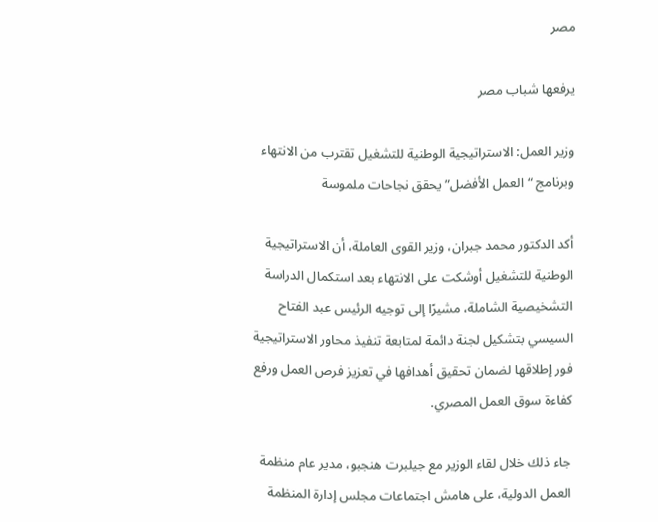مصر

يرفعها شباب مصر

وزير العمل: الاستراتيجية الوطنية للتشغيل تقترب من الانتهاء وبرنامج “العمل الأفضل” يحقق نجاحات ملموسة

أكد الدكتور محمد جبران، وزير القوى العاملة، أن الاستراتيجية الوطنية للتشغيل أوشكت على الانتهاء بعد استكمال الدراسة التشخيصية الشاملة، مشيرًا إلى توجيه الرئيس عبد الفتاح السيسي بتشكيل لجنة دائمة لمتابعة تنفيذ محاور الاستراتيجية فور إطلاقها لضمان تحقيق أهدافها في تعزيز فرص العمل ورفع كفاءة سوق العمل المصري.

جاء ذلك خلال لقاء الوزير مع جيلبرت هنجبو، مدير عام منظمة العمل الدولية، على هامش اجتماعات مجلس إدارة المنظمة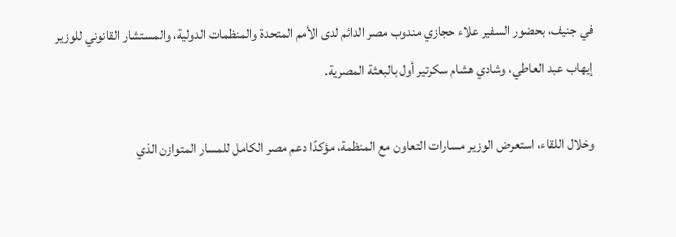في جنيف، بحضور السفير علاء حجازي مندوب مصر الدائم لدى الأمم المتحدة والمنظمات الدولية، والمستشار القانوني للوزير إيهاب عبد العاطي، وشادي هشام سكرتير أول بالبعثة المصرية.

وخلال اللقاء، استعرض الوزير مسارات التعاون مع المنظمة، مؤكدًا دعم مصر الكامل للمسار المتوازن الذي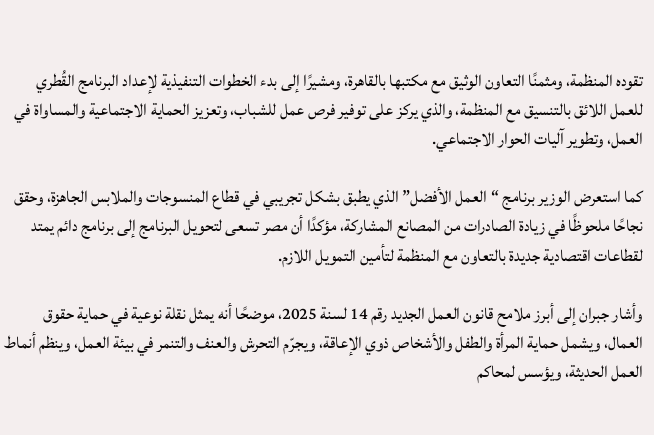تقوده المنظمة، ومثمنًا التعاون الوثيق مع مكتبها بالقاهرة، ومشيرًا إلى بدء الخطوات التنفيذية لإعداد البرنامج القُطري للعمل اللائق بالتنسيق مع المنظمة، والذي يركز على توفير فرص عمل للشباب، وتعزيز الحماية الاجتماعية والمساواة في العمل، وتطوير آليات الحوار الاجتماعي.

كما استعرض الوزير برنامج “العمل الأفضل” الذي يطبق بشكل تجريبي في قطاع المنسوجات والملابس الجاهزة، وحقق نجاحًا ملحوظًا في زيادة الصادرات من المصانع المشاركة، مؤكدًا أن مصر تسعى لتحويل البرنامج إلى برنامج دائم يمتد لقطاعات اقتصادية جديدة بالتعاون مع المنظمة لتأمين التمويل اللازم.

وأشار جبران إلى أبرز ملامح قانون العمل الجديد رقم 14 لسنة 2025، موضحًا أنه يمثل نقلة نوعية في حماية حقوق العمال، ويشمل حماية المرأة والطفل والأشخاص ذوي الإعاقة، ويجرّم التحرش والعنف والتنمر في بيئة العمل، وينظم أنماط العمل الحديثة، ويؤسس لمحاكم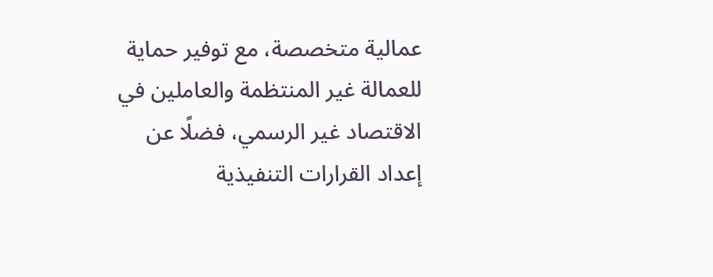عمالية متخصصة، مع توفير حماية للعمالة غير المنتظمة والعاملين في الاقتصاد غير الرسمي، فضلًا عن إعداد القرارات التنفيذية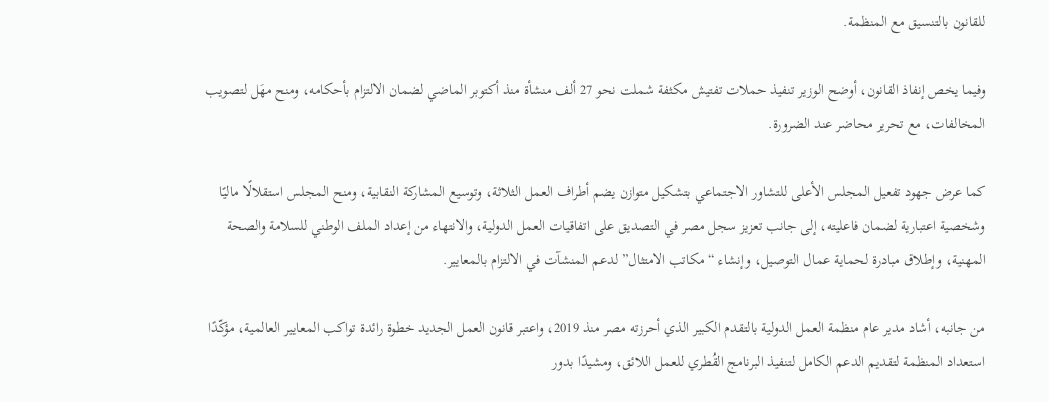للقانون بالتنسيق مع المنظمة.

وفيما يخص إنفاذ القانون، أوضح الوزير تنفيذ حملات تفتيش مكثفة شملت نحو 27 ألف منشأة منذ أكتوبر الماضي لضمان الالتزام بأحكامه، ومنح مهَل لتصويب المخالفات، مع تحرير محاضر عند الضرورة.

كما عرض جهود تفعيل المجلس الأعلى للتشاور الاجتماعي بتشكيل متوازن يضم أطراف العمل الثلاثة، وتوسيع المشاركة النقابية، ومنح المجلس استقلالًا ماليًا وشخصية اعتبارية لضمان فاعليته، إلى جانب تعزيز سجل مصر في التصديق على اتفاقيات العمل الدولية، والانتهاء من إعداد الملف الوطني للسلامة والصحة المهنية، وإطلاق مبادرة لحماية عمال التوصيل، وإنشاء “مكاتب الامتثال” لدعم المنشآت في الالتزام بالمعايير.

من جانبه، أشاد مدير عام منظمة العمل الدولية بالتقدم الكبير الذي أحرزته مصر منذ 2019، واعتبر قانون العمل الجديد خطوة رائدة تواكب المعايير العالمية، مؤكّدًا استعداد المنظمة لتقديم الدعم الكامل لتنفيذ البرنامج القُطري للعمل اللائق، ومشيدًا بدور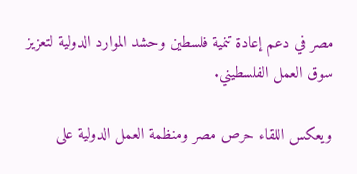مصر في دعم إعادة تنمية فلسطين وحشد الموارد الدولية لتعزيز سوق العمل الفلسطيني.

ويعكس اللقاء حرص مصر ومنظمة العمل الدولية على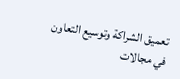تعميق الشراكة وتوسيع التعاون في مجالات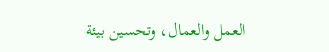العمل والعمال، وتحسين بيئة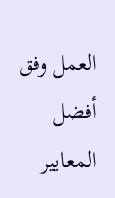العمل وفق أفضل المعايير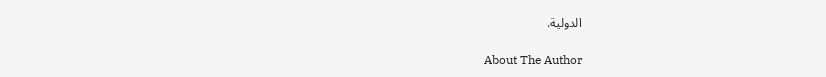الدولية.

About The Author